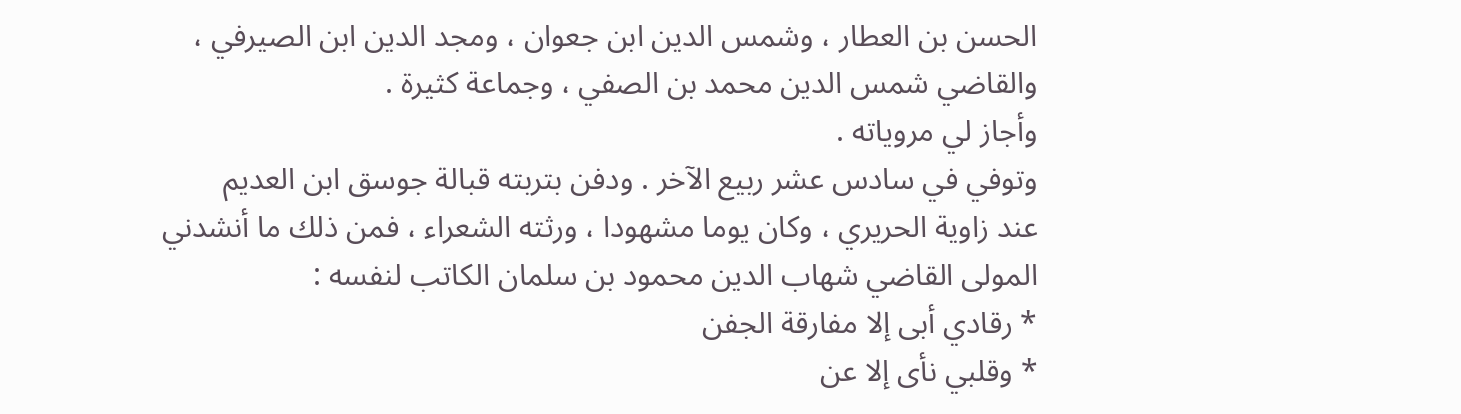الحسن بن العطار ، وشمس الدين ابن جعوان ، ومجد الدين ابن الصيرفي ،
والقاضي شمس الدين محمد بن الصفي ، وجماعة كثيرة .
وأجاز لي مروياته .
وتوفي في سادس عشر ربيع الآخر . ودفن بتربته قبالة جوسق ابن العديم
عند زاوية الحريري ، وكان يوما مشهودا ، ورثته الشعراء ، فمن ذلك ما أنشدني
المولى القاضي شهاب الدين محمود بن سلمان الكاتب لنفسه :
* رقادي أبى إلا مفارقة الجفن
* وقلبي نأى إلا عن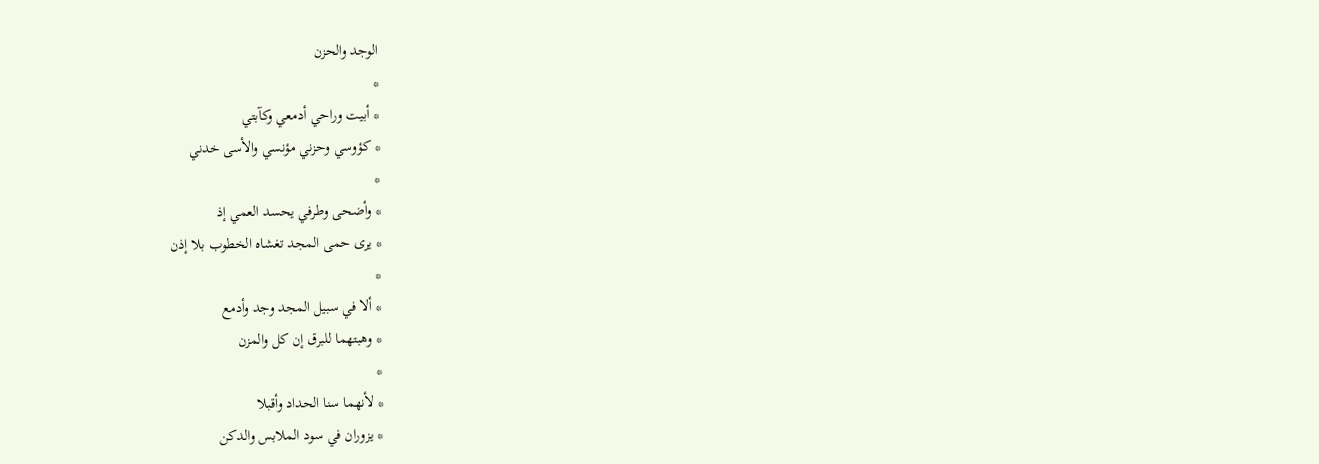الوجد والحزن
*
* أبيت وراحي أدمعي وكآبتي
* كؤوسي وحزني مؤنسي والأسى خدني
*
* وأضحى وطرفي يحسد العمي إذ
* يرى حمى المجد تغشاه الخطوب بلا إذن
*
* ألا في سبيل المجد وجد وأدمع
* وهبتهما للبرق إن كل والمزن
*
* لأنهما سنا الحداد وأقبلا
* يزوران في سود الملابس والدكن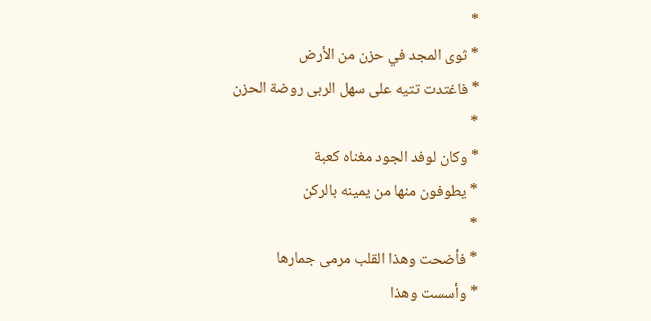*
* ثوى المجد في حزن من الأرض
* فاغتدت تتيه على سهل الربى روضة الحزن
*
* وكان لوفد الجود مغناه كعبة
* يطوفون منها من يمينه بالركن
*
* فأضحت وهذا القلب مرمى جمارها
* وأسست وهذا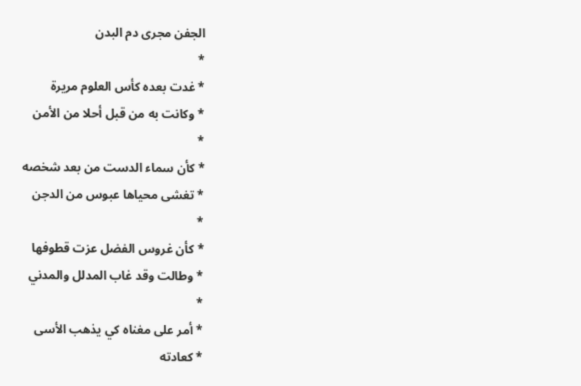الجفن مجرى دم البدن
*
* غدت بعده كأس العلوم مريرة
* وكانت به من قبل أحلا من الأمن
*
* كأن سماء الدست من بعد شخصه
* تغشى محياها عبوس من الدجن
*
* كأن غروس الفضل عزت قطوفها
* وطالت وقد غاب المدلل والمدني
*
* أمر على مغناه كي يذهب الأسى
* كعادته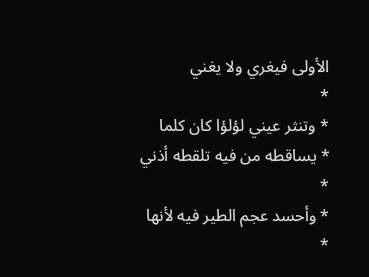الأولى فيغري ولا يغني
*
* وتنثر عيني لؤلؤا كان كلما
* يساقطه من فيه تلقطه أذني
*
* وأحسد عجم الطير فيه لأنها
*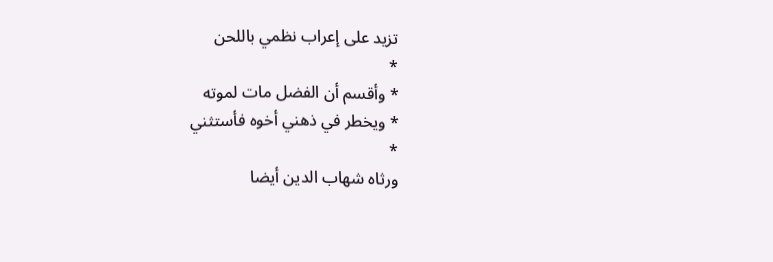تزيد على إعراب نظمي باللحن
*
* وأقسم أن الفضل مات لموته
* ويخطر في ذهني أخوه فأستثني
*
ورثاه شهاب الدين أيضا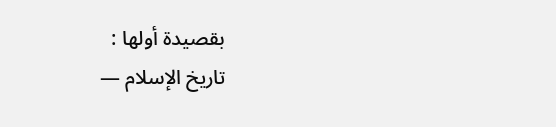بقصيدة أولها :
تاريخ الإسلام —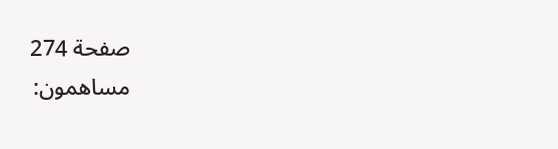صفحة 274
مساهمون: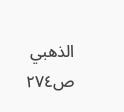الذهبي
ص٢٧٤